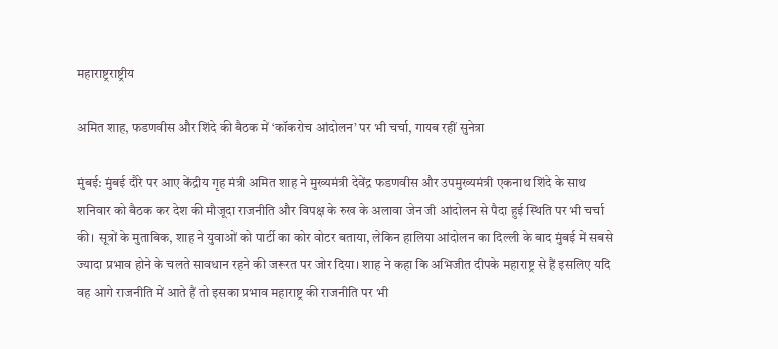महाराष्ट्रराष्ट्रीय

अमित शाह, फडणवीस और शिंदे की बैठक में ‘कॉकरोच आंदोलन’ पर भी चर्चा, गायब रहीं सुनेत्रा

मुंबई: मुंबई दौरे पर आए केंद्रीय गृह मंत्री अमित शाह ने मुख्यमंत्री देवेंद्र फडणवीस और उपमुख्यमंत्री एकनाथ शिंदे के साथ शनिवार को बैठक कर देश की मौजूदा राजनीति और विपक्ष के रुख के अलावा जेन जी आंदोलन से पैदा हुई स्थिति पर भी चर्चा की। सूत्रों के मुताबिक, शाह ने युवाओं को पार्टी का कोर वोटर बताया, लेकिन हालिया आंदोलन का दिल्ली के बाद मुंबई में सबसे ज्यादा प्रभाव होने के चलते सावधान रहने की जरूरत पर जोर दिया। शाह ने कहा कि अभिजीत दीपके महाराष्ट्र से हैं इसलिए यदि वह आगे राजनीति में आते हैं तो इसका प्रभाव महाराष्ट्र की राजनीति पर भी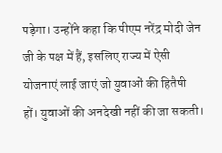पड़ेगा। उन्होंने कहा कि पीएम नरेंद्र मोदी जेन जी के पक्ष में हैं, इसलिए राज्य में ऐसी योजनाएं लाई जाएं जो युवाओं की हितैषी हों। युवाओं की अनदेखी नहीं की जा सकती।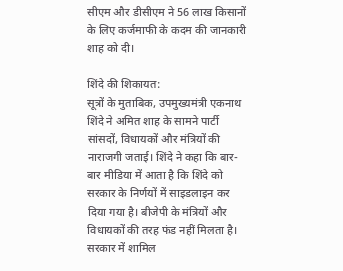सीएम और डीसीएम ने 56 लाख किसानों के लिए कर्जमाफी के कदम की जानकारी शाह को दी।

शिंदे की शिकायत:
सूत्रों के मुताबिक, उपमुख्यमंत्री एकनाथ शिंदे ने अमित शाह के सामने पार्टी सांसदों, विधायकों और मंत्रियों की नाराजगी जताई। शिंदे ने कहा कि बार-बार मीडिया में आता है कि शिंदे को सरकार के निर्णयों में साइडलाइन कर दिया गया है। बीजेपी के मंत्रियों और विधायकों की तरह फंड नहीं मिलता है। सरकार में शामिल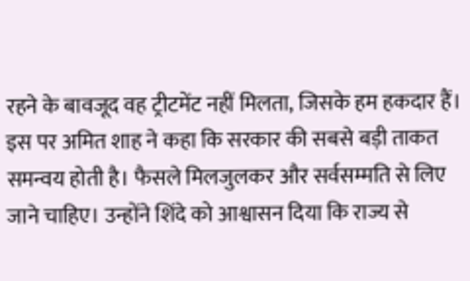रहने के बावजूद वह ट्रीटमेंट नहीं मिलता, जिसके हम हकदार हैं। इस पर अमित शाह ने कहा कि सरकार की सबसे बड़ी ताकत समन्वय होती है। फैसले मिलजुलकर और सर्वसम्मति से लिए जाने चाहिए। उन्होंने शिंदे को आश्वासन दिया कि राज्य से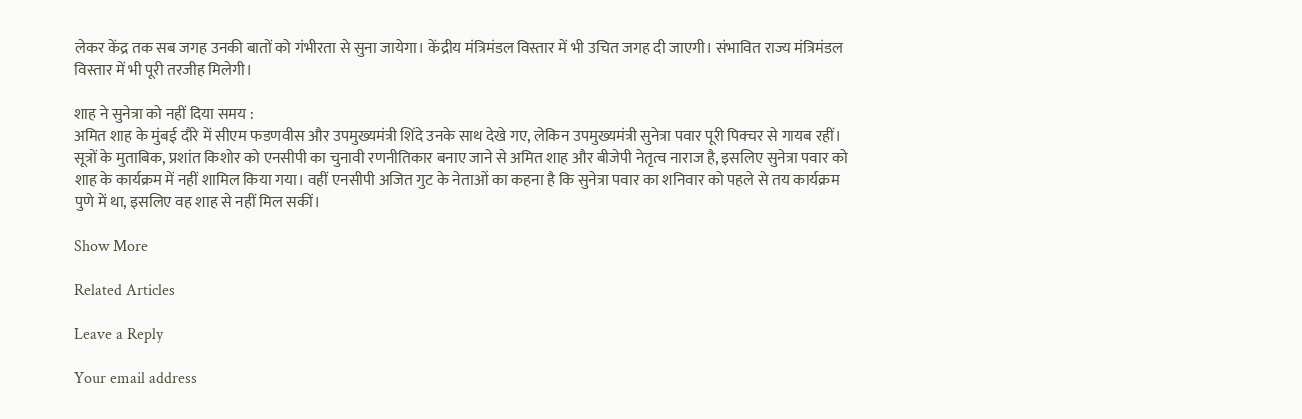लेकर केंद्र तक सब जगह उनकी बातों को गंभीरता से सुना जायेगा। केंद्रीय मंत्रिमंडल विस्तार में भी उचित जगह दी जाएगी। संभावित राज्य मंत्रिमंडल विस्तार में भी पूरी तरजीह मिलेगी।

शाह ने सुनेत्रा को नहीं दिया समय :
अमित शाह के मुंबई दौरे में सीएम फडणवीस और उपमुख्यमंत्री शिंदे उनके साथ देखे गए, लेकिन उपमुख्यमंत्री सुनेत्रा पवार पूरी पिक्चर से गायब रहीं। सूत्रों के मुताबिक, प्रशांत किशोर को एनसीपी का चुनावी रणनीतिकार बनाए जाने से अमित शाह और बीजेपी नेतृत्व नाराज है, इसलिए सुनेत्रा पवार को शाह के कार्यक्रम में नहीं शामिल किया गया। वहीं एनसीपी अजित गुट के नेताओं का कहना है कि सुनेत्रा पवार का शनिवार को पहले से तय कार्यक्रम पुणे में था, इसलिए वह शाह से नहीं मिल सकीं।

Show More

Related Articles

Leave a Reply

Your email address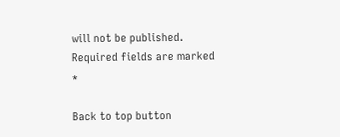will not be published. Required fields are marked *

Back to top button